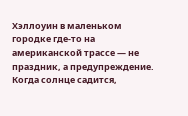Хэллоуин в маленьком городке где-то на американской трассе — не праздник, а предупреждение. Когда солнце садится,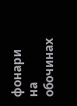фонари на обочинах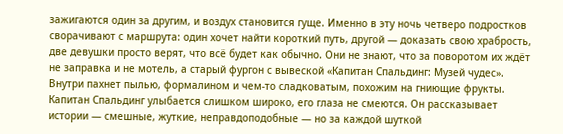зажигаются один за другим, и воздух становится гуще. Именно в эту ночь четверо подростков сворачивают с маршрута: один хочет найти короткий путь, другой — доказать свою храбрость, две девушки просто верят, что всё будет как обычно. Они не знают, что за поворотом их ждёт не заправка и не мотель, а старый фургон с вывеской «Капитан Спальдинг: Музей чудес».
Внутри пахнет пылью, формалином и чем-то сладковатым, похожим на гниющие фрукты. Капитан Спальдинг улыбается слишком широко, его глаза не смеются. Он рассказывает истории — смешные, жуткие, неправдоподобные — но за каждой шуткой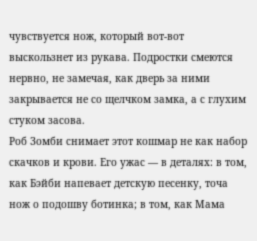чувствуется нож, который вот-вот выскользнет из рукава. Подростки смеются нервно, не замечая, как дверь за ними закрывается не со щелчком замка, а с глухим стуком засова.
Роб Зомби снимает этот кошмар не как набор скачков и крови. Его ужас — в деталях: в том, как Бэйби напевает детскую песенку, точа нож о подошву ботинка; в том, как Мама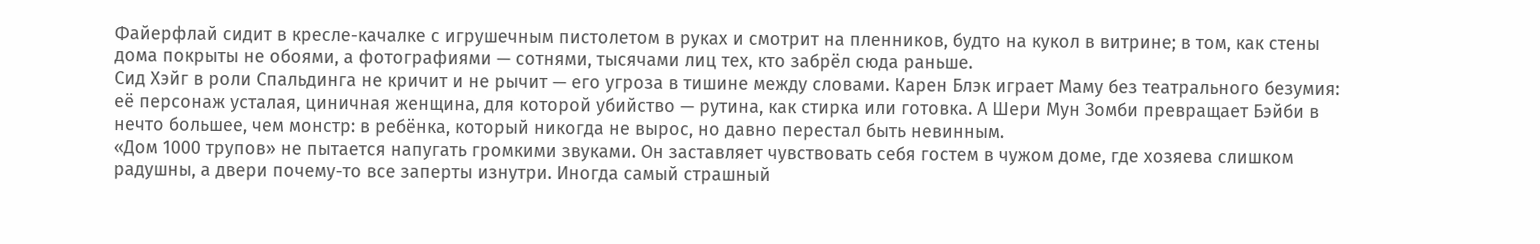Файерфлай сидит в кресле-качалке с игрушечным пистолетом в руках и смотрит на пленников, будто на кукол в витрине; в том, как стены дома покрыты не обоями, а фотографиями — сотнями, тысячами лиц тех, кто забрёл сюда раньше.
Сид Хэйг в роли Спальдинга не кричит и не рычит — его угроза в тишине между словами. Карен Блэк играет Маму без театрального безумия: её персонаж усталая, циничная женщина, для которой убийство — рутина, как стирка или готовка. А Шери Мун Зомби превращает Бэйби в нечто большее, чем монстр: в ребёнка, который никогда не вырос, но давно перестал быть невинным.
«Дом 1000 трупов» не пытается напугать громкими звуками. Он заставляет чувствовать себя гостем в чужом доме, где хозяева слишком радушны, а двери почему-то все заперты изнутри. Иногда самый страшный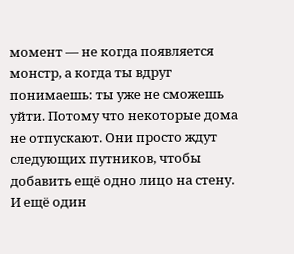момент — не когда появляется монстр, а когда ты вдруг понимаешь: ты уже не сможешь уйти. Потому что некоторые дома не отпускают. Они просто ждут следующих путников, чтобы добавить ещё одно лицо на стену. И ещё один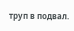труп в подвал.